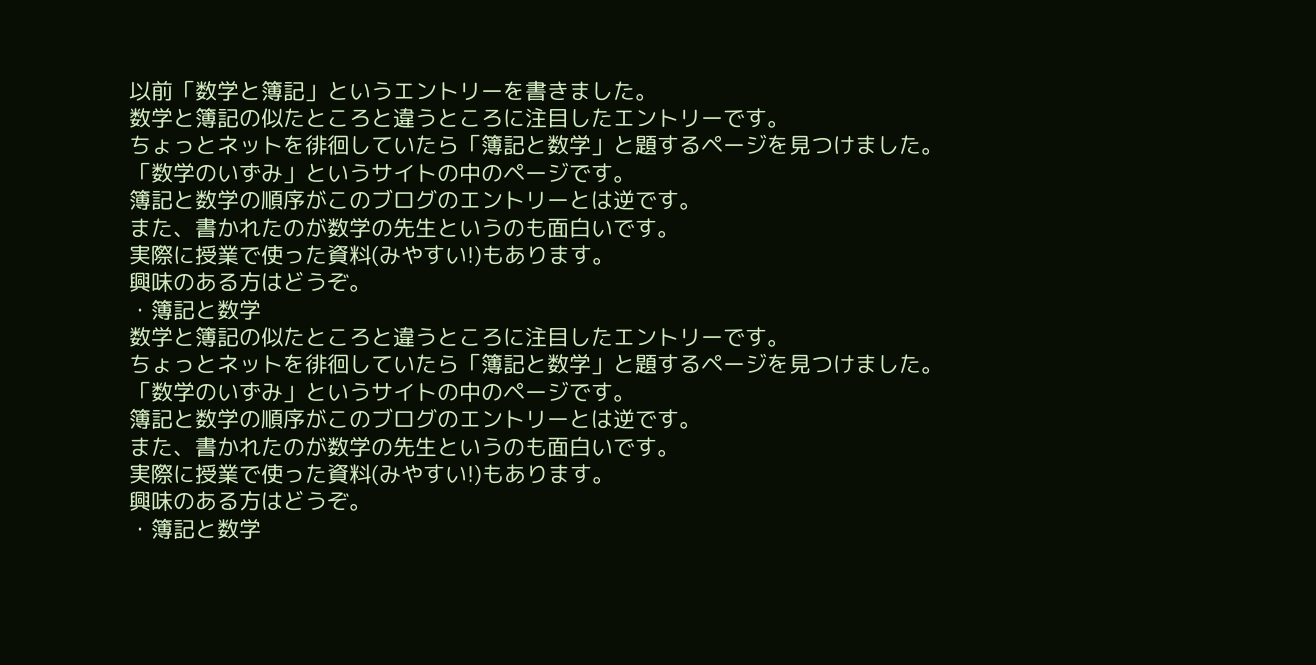以前「数学と簿記」というエントリーを書きました。
数学と簿記の似たところと違うところに注目したエントリーです。
ちょっとネットを徘徊していたら「簿記と数学」と題するページを見つけました。
「数学のいずみ」というサイトの中のページです。
簿記と数学の順序がこのブログのエントリーとは逆です。
また、書かれたのが数学の先生というのも面白いです。
実際に授業で使った資料(みやすい!)もあります。
興味のある方はどうぞ。
・簿記と数学
数学と簿記の似たところと違うところに注目したエントリーです。
ちょっとネットを徘徊していたら「簿記と数学」と題するページを見つけました。
「数学のいずみ」というサイトの中のページです。
簿記と数学の順序がこのブログのエントリーとは逆です。
また、書かれたのが数学の先生というのも面白いです。
実際に授業で使った資料(みやすい!)もあります。
興味のある方はどうぞ。
・簿記と数学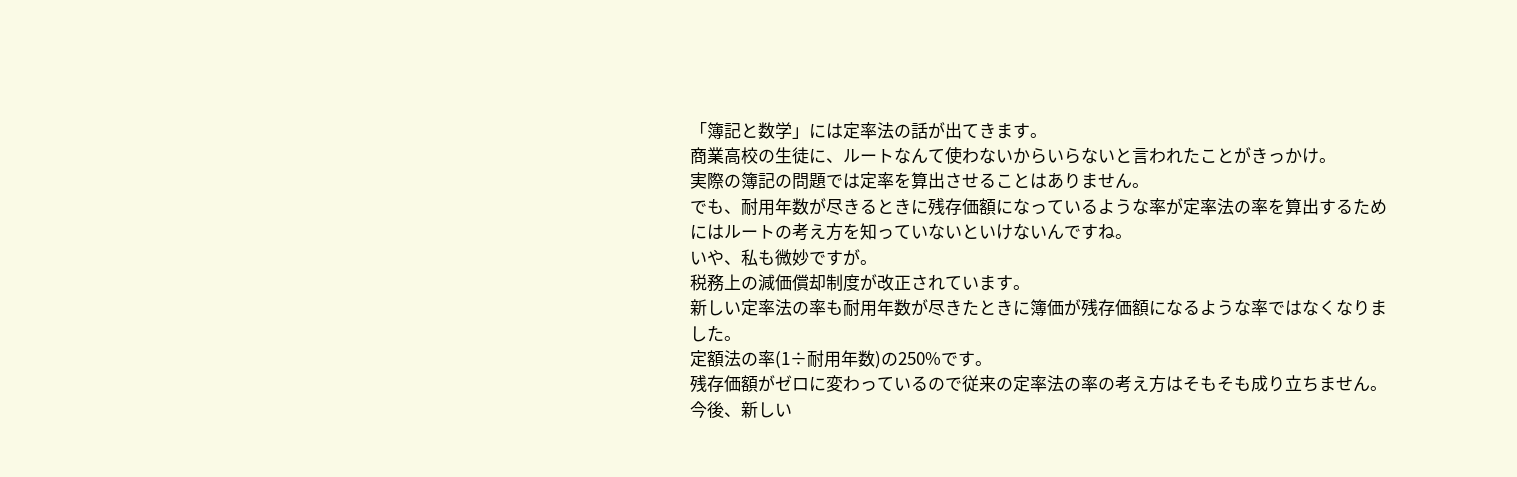「簿記と数学」には定率法の話が出てきます。
商業高校の生徒に、ルートなんて使わないからいらないと言われたことがきっかけ。
実際の簿記の問題では定率を算出させることはありません。
でも、耐用年数が尽きるときに残存価額になっているような率が定率法の率を算出するためにはルートの考え方を知っていないといけないんですね。
いや、私も微妙ですが。
税務上の減価償却制度が改正されています。
新しい定率法の率も耐用年数が尽きたときに簿価が残存価額になるような率ではなくなりました。
定額法の率(1÷耐用年数)の250%です。
残存価額がゼロに変わっているので従来の定率法の率の考え方はそもそも成り立ちません。
今後、新しい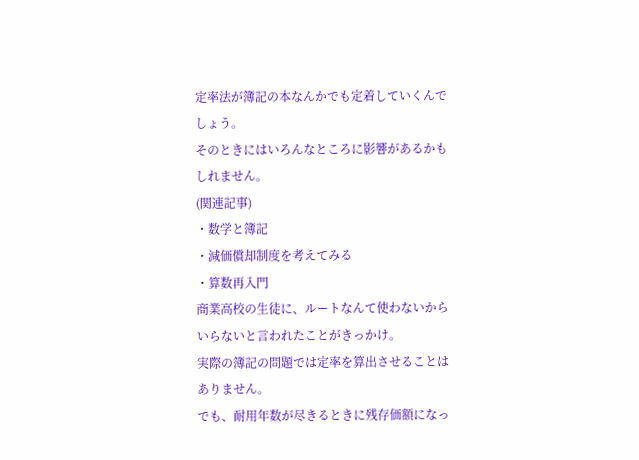定率法が簿記の本なんかでも定着していくんでしょう。
そのときにはいろんなところに影響があるかもしれません。
(関連記事)
・数学と簿記
・減価償却制度を考えてみる
・算数再入門
商業高校の生徒に、ルートなんて使わないからいらないと言われたことがきっかけ。
実際の簿記の問題では定率を算出させることはありません。
でも、耐用年数が尽きるときに残存価額になっ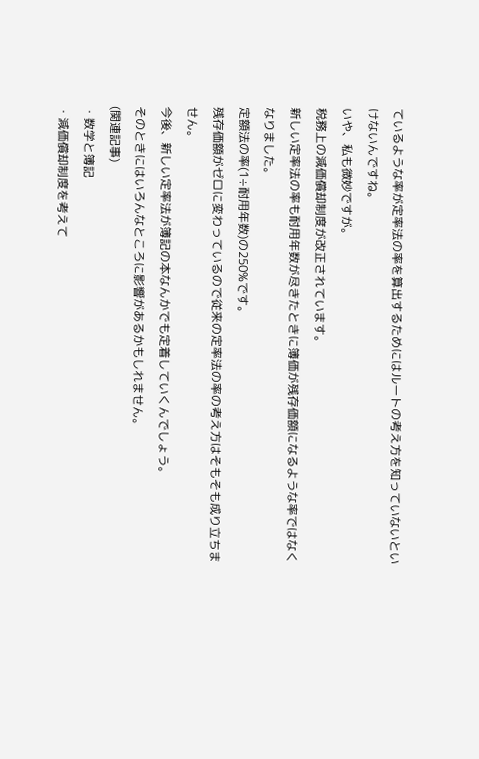ているような率が定率法の率を算出するためにはルートの考え方を知っていないといけないんですね。
いや、私も微妙ですが。
税務上の減価償却制度が改正されています。
新しい定率法の率も耐用年数が尽きたときに簿価が残存価額になるような率ではなくなりました。
定額法の率(1÷耐用年数)の250%です。
残存価額がゼロに変わっているので従来の定率法の率の考え方はそもそも成り立ちません。
今後、新しい定率法が簿記の本なんかでも定着していくんでしょう。
そのときにはいろんなところに影響があるかもしれません。
(関連記事)
・数学と簿記
・減価償却制度を考えて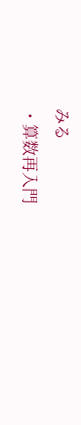みる
・算数再入門